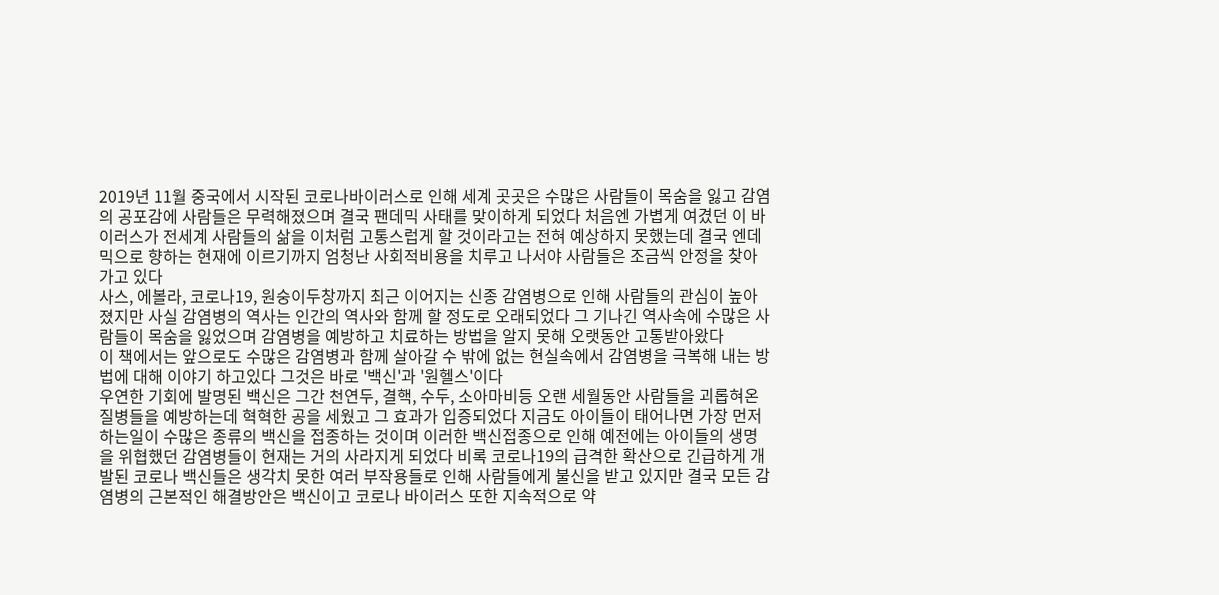2019년 11월 중국에서 시작된 코로나바이러스로 인해 세계 곳곳은 수많은 사람들이 목숨을 잃고 감염의 공포감에 사람들은 무력해졌으며 결국 팬데믹 사태를 맞이하게 되었다 처음엔 가볍게 여겼던 이 바이러스가 전세계 사람들의 삶을 이처럼 고통스럽게 할 것이라고는 전혀 예상하지 못했는데 결국 엔데믹으로 향하는 현재에 이르기까지 엄청난 사회적비용을 치루고 나서야 사람들은 조금씩 안정을 찾아가고 있다
사스, 에볼라, 코로나19, 원숭이두창까지 최근 이어지는 신종 감염병으로 인해 사람들의 관심이 높아졌지만 사실 감염병의 역사는 인간의 역사와 함께 할 정도로 오래되었다 그 기나긴 역사속에 수많은 사람들이 목숨을 잃었으며 감염병을 예방하고 치료하는 방법을 알지 못해 오랫동안 고통받아왔다
이 책에서는 앞으로도 수많은 감염병과 함께 살아갈 수 밖에 없는 현실속에서 감염병을 극복해 내는 방법에 대해 이야기 하고있다 그것은 바로 '백신'과 '원헬스'이다
우연한 기회에 발명된 백신은 그간 천연두, 결핵, 수두, 소아마비등 오랜 세월동안 사람들을 괴롭혀온 질병들을 예방하는데 혁혁한 공을 세웠고 그 효과가 입증되었다 지금도 아이들이 태어나면 가장 먼저 하는일이 수많은 종류의 백신을 접종하는 것이며 이러한 백신접종으로 인해 예전에는 아이들의 생명을 위협했던 감염병들이 현재는 거의 사라지게 되었다 비록 코로나19의 급격한 확산으로 긴급하게 개발된 코로나 백신들은 생각치 못한 여러 부작용들로 인해 사람들에게 불신을 받고 있지만 결국 모든 감염병의 근본적인 해결방안은 백신이고 코로나 바이러스 또한 지속적으로 약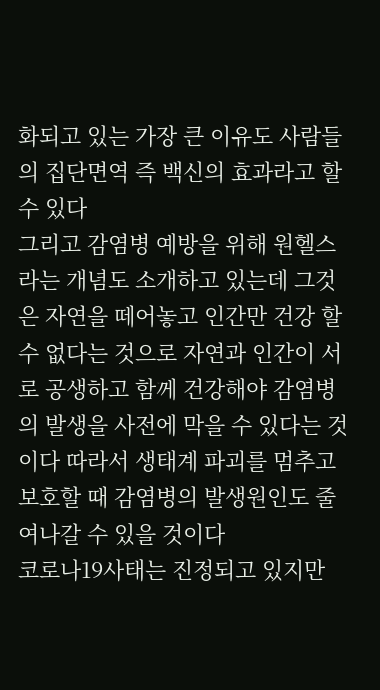화되고 있는 가장 큰 이유도 사람들의 집단면역 즉 백신의 효과라고 할 수 있다
그리고 감염병 예방을 위해 원헬스라는 개념도 소개하고 있는데 그것은 자연을 떼어놓고 인간만 건강 할 수 없다는 것으로 자연과 인간이 서로 공생하고 함께 건강해야 감염병의 발생을 사전에 막을 수 있다는 것이다 따라서 생태계 파괴를 멈추고 보호할 때 감염병의 발생원인도 줄여나갈 수 있을 것이다
코로나19사태는 진정되고 있지만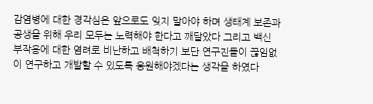감염병에 대한 경각심은 앞으로도 잊지 말아야 하며 생태계 보존과 공생을 위해 우리 모두는 노력해야 한다고 깨달았다 그리고 백신 부작용에 대한 염려로 비난하고 배척하기 보단 연구진들이 끊임없이 연구하고 개발할 수 있도록 응원해야겠다는 생각을 하였다